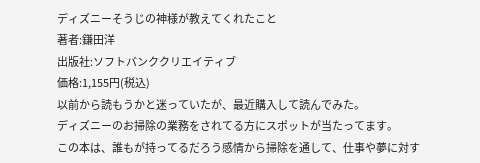ディズニーそうじの神様が教えてくれたこと
著者:鎌田洋
出版社:ソフトバンククリエイティブ
価格:1,155円(税込)
以前から読もうかと迷っていたが、最近購入して読んでみた。
ディズニーのお掃除の業務をされてる方にスポットが当たってます。
この本は、誰もが持ってるだろう感情から掃除を通して、仕事や夢に対す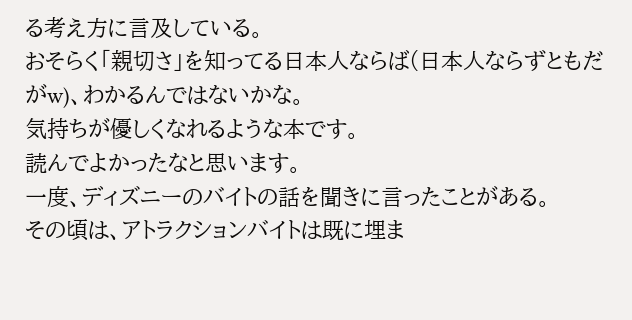る考え方に言及している。
おそらく「親切さ」を知ってる日本人ならば(日本人ならずともだがw)、わかるんではないかな。
気持ちが優しくなれるような本です。
読んでよかったなと思います。
一度、ディズニーのバイトの話を聞きに言ったことがある。
その頃は、アトラクションバイトは既に埋ま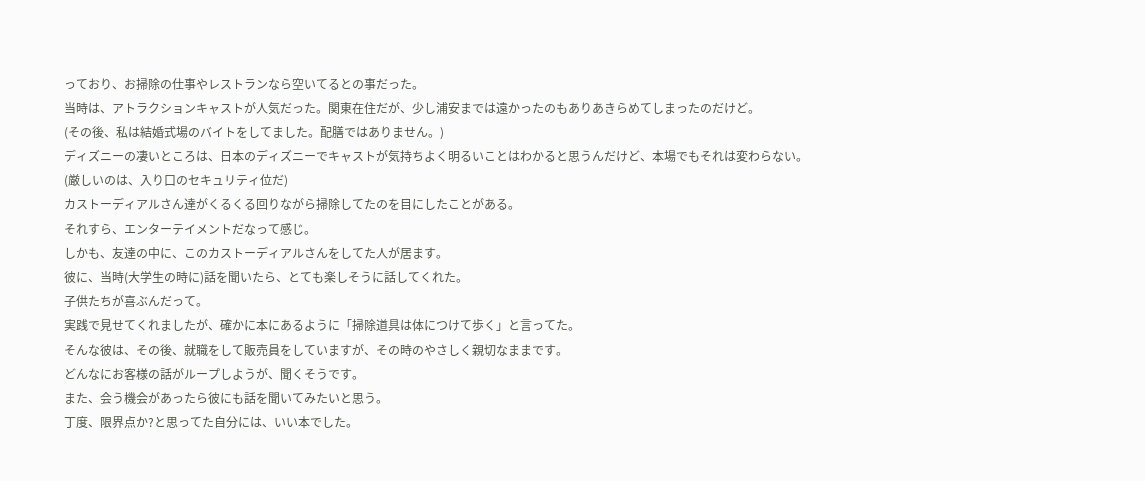っており、お掃除の仕事やレストランなら空いてるとの事だった。
当時は、アトラクションキャストが人気だった。関東在住だが、少し浦安までは遠かったのもありあきらめてしまったのだけど。
(その後、私は結婚式場のバイトをしてました。配膳ではありません。)
ディズニーの凄いところは、日本のディズニーでキャストが気持ちよく明るいことはわかると思うんだけど、本場でもそれは変わらない。(厳しいのは、入り口のセキュリティ位だ)
カストーディアルさん達がくるくる回りながら掃除してたのを目にしたことがある。
それすら、エンターテイメントだなって感じ。
しかも、友達の中に、このカストーディアルさんをしてた人が居ます。
彼に、当時(大学生の時に)話を聞いたら、とても楽しそうに話してくれた。
子供たちが喜ぶんだって。
実践で見せてくれましたが、確かに本にあるように「掃除道具は体につけて歩く」と言ってた。
そんな彼は、その後、就職をして販売員をしていますが、その時のやさしく親切なままです。
どんなにお客様の話がループしようが、聞くそうです。
また、会う機会があったら彼にも話を聞いてみたいと思う。
丁度、限界点か?と思ってた自分には、いい本でした。